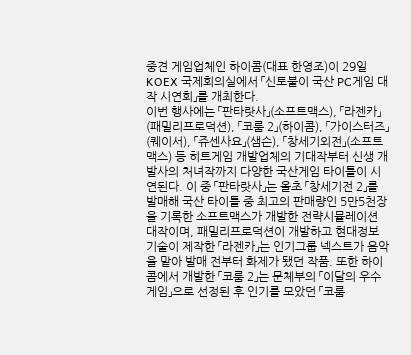중견 게임업체인 하이콤(대표 한영조)이 29일 KOEX 국제회의실에서 「신토불이 국산 PC게임 대작 시연회」를 개최한다.
이번 행사에는 「판타랏사」(소프트맥스), 「라젠카」(패밀리프로덕션), 「코룸 2」(하이콤), 「가이스터즈」(퀘이서), 「쥬센사요」(샘슨), 「창세기외전」(소프트맥스) 등 히트게임 개발업체의 기대작부터 신생 개발사의 처녀작까지 다양한 국산게임 타이틀이 시연된다. 이 중 「판타랏사」는 올초 「창세기전 2」를 발매해 국산 타이틀 중 최고의 판매량인 5만5천장을 기록한 소프트맥스가 개발한 전략시뮬레이션 대작이며, 패밀리프로덕션이 개발하고 현대정보기술이 제작한 「라젠카」는 인기그룹 넥스트가 음악을 맡아 발매 전부터 화제가 됐던 작품. 또한 하이콤에서 개발한 「코룸 2」는 문체부의 「이달의 우수게임」으로 선정된 후 인기를 모았던 「코룸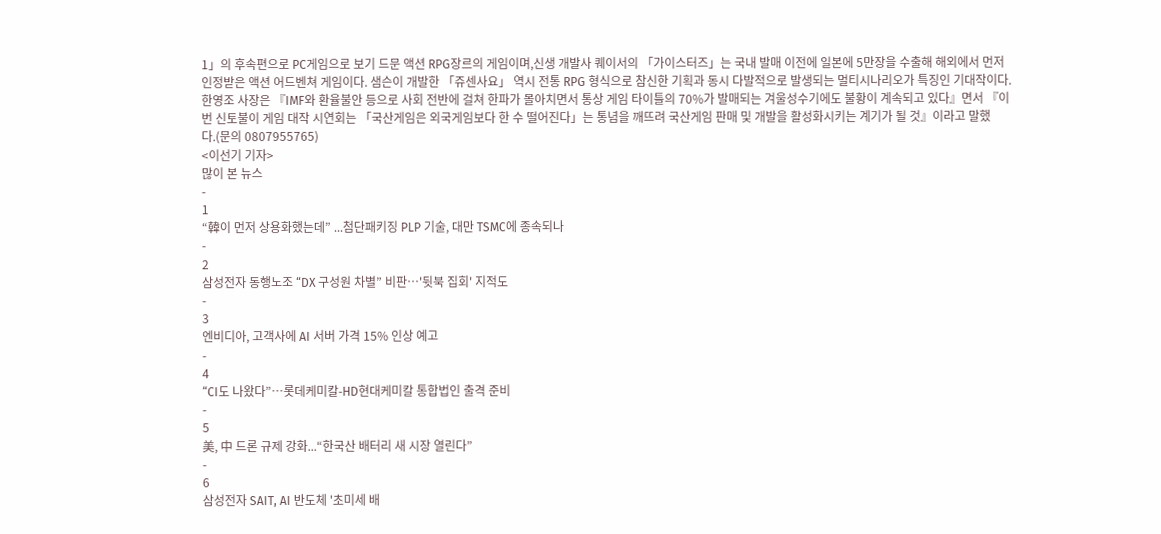1」의 후속편으로 PC게임으로 보기 드문 액션 RPG장르의 게임이며,신생 개발사 퀘이서의 「가이스터즈」는 국내 발매 이전에 일본에 5만장을 수출해 해외에서 먼저 인정받은 액션 어드벤쳐 게임이다. 샘슨이 개발한 「쥬센사요」 역시 전통 RPG 형식으로 참신한 기획과 동시 다발적으로 발생되는 멀티시나리오가 특징인 기대작이다.
한영조 사장은 『IMF와 환율불안 등으로 사회 전반에 걸쳐 한파가 몰아치면서 통상 게임 타이틀의 70%가 발매되는 겨울성수기에도 불황이 계속되고 있다』면서 『이번 신토불이 게임 대작 시연회는 「국산게임은 외국게임보다 한 수 떨어진다」는 통념을 깨뜨려 국산게임 판매 및 개발을 활성화시키는 계기가 될 것』이라고 말했다.(문의 0807955765)
<이선기 기자>
많이 본 뉴스
-
1
“韓이 먼저 상용화했는데” ...첨단패키징 PLP 기술, 대만 TSMC에 종속되나
-
2
삼성전자 동행노조 “DX 구성원 차별” 비판…'뒷북 집회' 지적도
-
3
엔비디아, 고객사에 AI 서버 가격 15% 인상 예고
-
4
“CI도 나왔다”…롯데케미칼-HD현대케미칼 통합법인 출격 준비
-
5
美, 中 드론 규제 강화...“한국산 배터리 새 시장 열린다”
-
6
삼성전자 SAIT, AI 반도체 '초미세 배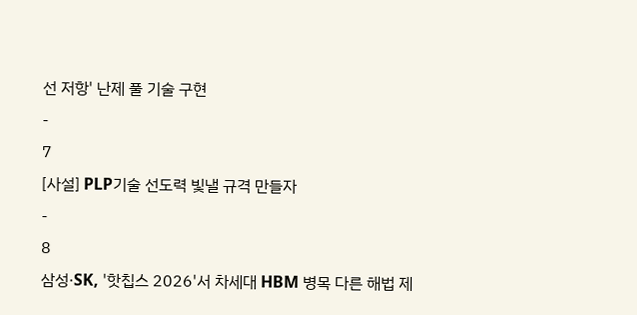선 저항' 난제 풀 기술 구현
-
7
[사설] PLP기술 선도력 빛낼 규격 만들자
-
8
삼성·SK, '핫칩스 2026'서 차세대 HBM 병목 다른 해법 제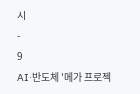시
-
9
AI·반도체 '메가 프로젝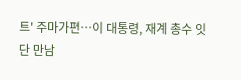트' 주마가편…이 대통령, 재계 총수 잇단 만남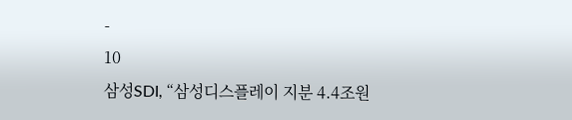-
10
삼성SDI, “삼성디스플레이 지분 4.4조원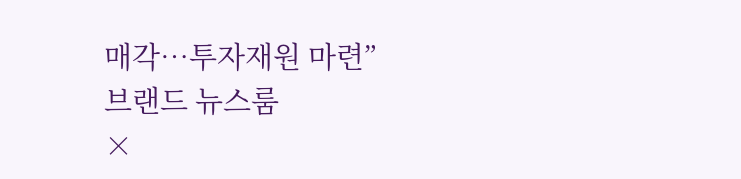매각…투자재원 마련”
브랜드 뉴스룸
×